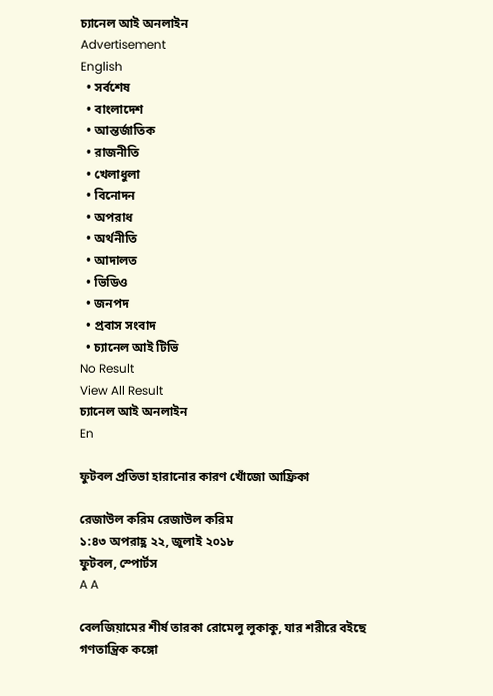চ্যানেল আই অনলাইন
Advertisement
English
  • সর্বশেষ
  • বাংলাদেশ
  • আন্তর্জাতিক
  • রাজনীতি
  • খেলাধুলা
  • বিনোদন
  • অপরাধ
  • অর্থনীতি
  • আদালত
  • ভিডিও
  • জনপদ
  • প্রবাস সংবাদ
  • চ্যানেল আই টিভি
No Result
View All Result
চ্যানেল আই অনলাইন
En

ফুটবল প্রতিভা হারানোর কারণ খোঁজো আফ্রিকা

রেজাউল করিম রেজাউল করিম
১:৪৩ অপরাহ্ণ ২২, জুলাই ২০১৮
ফুটবল, স্পোর্টস
A A

বেলজিয়ামের শীর্ষ তারকা রোমেলু লুকাকু, যার শরীরে বইছে গণতান্ত্রিক কঙ্গো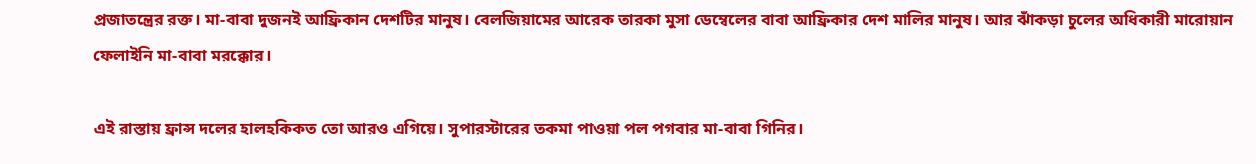প্রজাতন্ত্রের রক্ত। মা-বাবা দুজনই আফ্রিকান দেশটির মানুষ। বেলজিয়ামের আরেক তারকা মুসা ডেম্বেলের বাবা আফ্রিকার দেশ মালির মানুষ। আর ঝাঁকড়া চুলের অধিকারী মারোয়ান ফেলাইনি মা-বাবা মরক্কোর।

এই রাস্তায় ফ্রান্স দলের হালহকিকত তো আরও এগিয়ে। সুপারস্টারের তকমা পাওয়া পল পগবার মা-বাবা গিনির।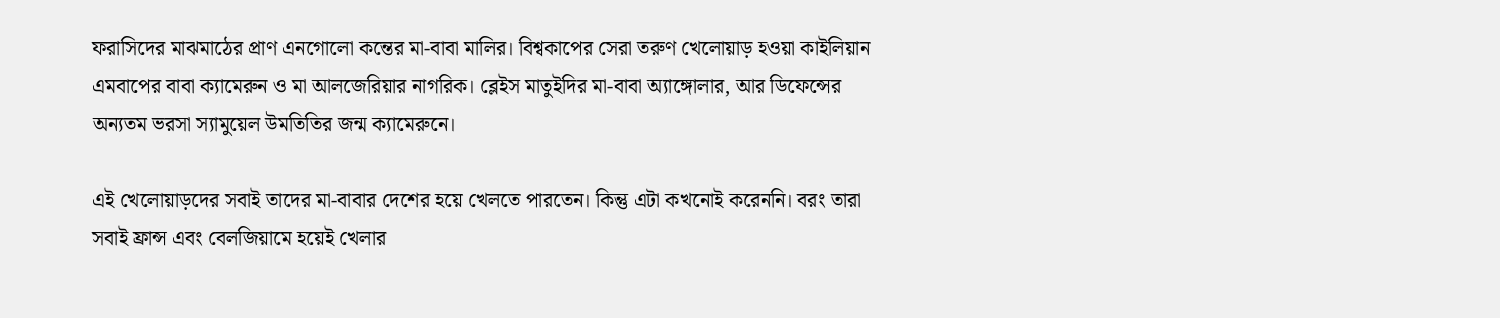ফরাসিদের মাঝমাঠের প্রাণ এনগোলো কন্তের মা-বাবা মালির। বিশ্বকাপের সেরা তরুণ খেলোয়াড় হওয়া কাইলিয়ান এমবাপের বাবা ক্যামেরুন ও মা আলজেরিয়ার নাগরিক। ব্লেইস মাতুইদির মা-বাবা অ্যাঙ্গোলার, আর ডিফেন্সের অন্যতম ভরসা স্যামুয়েল উমতিতির জন্ম ক্যামেরুনে।

এই খেলোয়াড়দের সবাই তাদের মা-বাবার দেশের হয়ে খেলতে পারতেন। কিন্তু এটা কখনোই করেননি। বরং তারা সবাই ফ্রান্স এবং বেলজিয়ামে হয়েই খেলার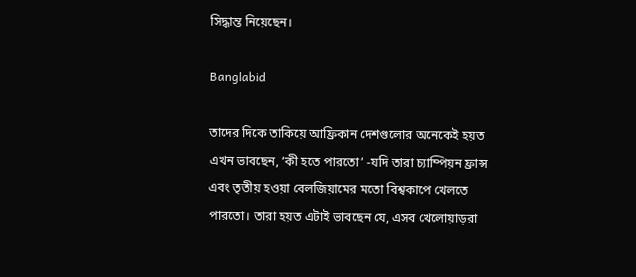সিদ্ধান্ত নিয়েছেন।

Banglabid

তাদের দিকে তাকিয়ে আফ্রিকান দেশগুলোর অনেকেই হয়ত এখন ভাবছেন, ‘কী হতে পারতো’ -যদি তারা চ্যাম্পিয়ন ফ্রান্স এবং তৃতীয় হওয়া বেলজিয়ামের মতো বিশ্বকাপে খেলতে পারতো। তারা হয়ত এটাই ভাবছেন যে, এসব খেলোয়াড়রা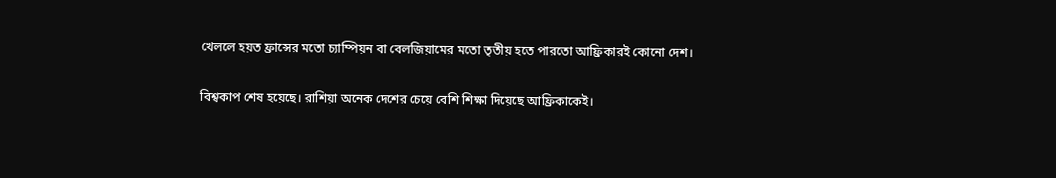খেললে হয়ত ফ্রান্সের মতো চ্যাম্পিয়ন বা বেলজিয়ামের মতো তৃতীয় হতে পারতো আফ্রিকারই কোনো দেশ।

বিশ্বকাপ শেষ হয়েছে। রাশিয়া অনেক দেশের চেয়ে বেশি শিক্ষা দিয়েছে আফ্রিকাকেই।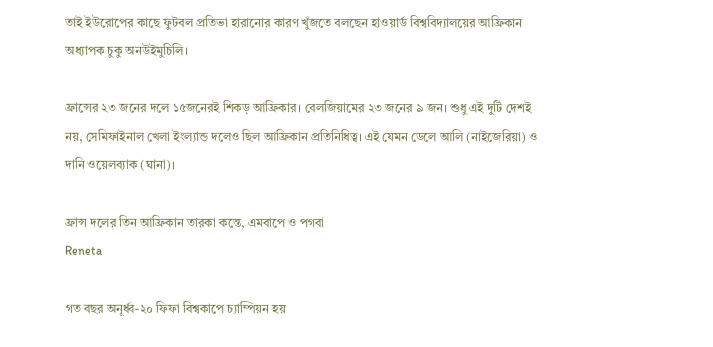তাই ইউরোপের কাছে ফুটবল প্রতিভা হারানোর কারণ খুঁজতে বলছেন হাওয়ার্ড বিশ্ববিদ্যালয়ের আফ্রিকান অধ্যাপক চুকু অনউইমুচিলি।

ফ্রান্সের ২৩ জনের দলে ১৫জনেরই শিকড় আফ্রিকার। বেলজিয়ামের ২৩ জনের ৯ জন। শুধু এই দুটি দেশই নয়, সেমিফাইনাল খেলা ইংল্যান্ড দলেও ছিল আফ্রিকান প্রতিনিধিত্ব। এই যেমন ডেলে আলি (নাইজেরিয়া) ও দানি ওয়েলব্যাক (ঘানা)।

ফ্রান্স দলের তিন আফ্রিকান তারকা কন্তে, এমবাপে ও পগবা
Reneta

গত বছর অনূর্ধ্ব-২০ ফিফা বিশ্বকাপে চ্যাম্পিয়ন হয়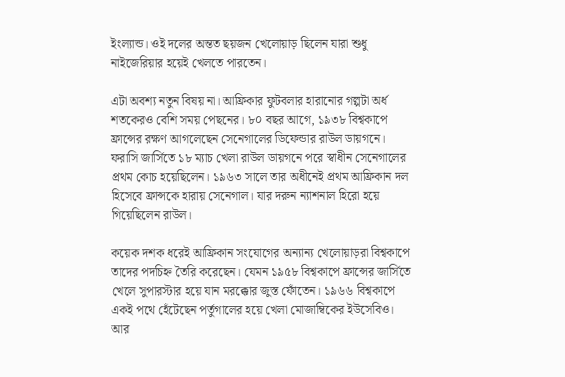ইংল্যান্ড। ওই দলের অন্তত ছয়জন খেলোয়াড় ছিলেন যারা শুধু নাইজেরিয়ার হয়েই খেলতে পারতেন।

এটা অবশ্য নতুন বিষয় না। আফ্রিকার ফুটবলার হারানোর গল্পটা অর্ধ শতকেরও বেশি সময় পেছনের। ৮০ বছর আগে, ১৯৩৮ বিশ্বকাপে ফ্রান্সের রক্ষণ আগলেছেন সেনেগালের ডিফেন্ডার রাউল ডায়গনে। ফরাসি জার্সিতে ১৮ ম্যাচ খেলা রাউল ডায়গনে পরে স্বাধীন সেনেগালের প্রথম কোচ হয়েছিলেন। ১৯৬৩ সালে তার অধীনেই প্রথম আফ্রিকান দল হিসেবে ফ্রান্সকে হারায় সেনেগাল। যার দরুন ন্যাশনাল হিরো হয়ে গিয়েছিলেন রাউল।

কয়েক দশক ধরেই আফ্রিকান সংযোগের অন্যান্য খেলোয়াড়রা বিশ্বকাপে তাদের পদচিহ্ন তৈরি করেছেন। যেমন ১৯৫৮ বিশ্বকাপে ফ্রান্সের জার্সিতে খেলে সুপারস্টার হয়ে যান মরক্কোর জুস্ত ফোঁতেন। ১৯৬৬ বিশ্বকাপে একই পথে হেঁটেছেন পর্তুগালের হয়ে খেলা মোজাম্বিকের ইউসেবিও। আর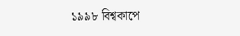১৯৯৮ বিশ্বকাপে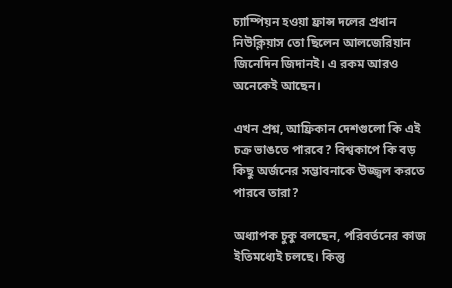চ্যাম্পিয়ন হওয়া ফ্রান্স দলের প্রধান নিউক্লিয়াস তো ছিলেন আলজেরিয়ান জিনেদিন জিদানই। এ রকম আরও অনেকেই আছেন।

এখন প্রশ্ন, আফ্রিকান দেশগুলো কি এই চক্র ভাঙতে পারবে? বিশ্বকাপে কি বড় কিছু অর্জনের সম্ভাবনাকে উজ্জ্বল করতে পারবে তারা?

অধ্যাপক চুকু বলছেন, পরিবর্তনের কাজ ইতিমধ্যেই চলছে। কিন্তু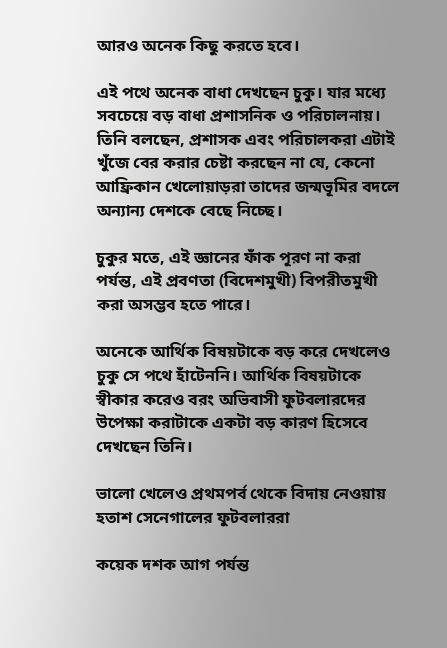আরও অনেক কিছু করতে হবে।

এই পথে অনেক বাধা দেখছেন চুকু। যার মধ্যে সবচেয়ে বড় বাধা প্রশাসনিক ও পরিচালনায়। তিনি বলছেন, প্রশাসক এবং পরিচালকরা এটাই খুঁজে বের করার চেষ্টা করছেন না যে, কেনো আফ্রিকান খেলোয়াড়রা তাদের জন্মভূমির বদলে অন্যান্য দেশকে বেছে নিচ্ছে।

চুকুর মতে, এই জ্ঞানের ফাঁক পূরণ না করা পর্যন্ত, এই প্রবণতা (বিদেশমুখী) বিপরীতমুখী করা অসম্ভব হতে পারে।

অনেকে আর্থিক বিষয়টাকে বড় করে দেখলেও চুকু সে পথে হাঁটেননি। আর্থিক বিষয়টাকে স্বীকার করেও বরং অভিবাসী ফুটবলারদের উপেক্ষা করাটাকে একটা বড় কারণ হিসেবে দেখছেন তিনি।

ভালো খেলেও প্রথমপর্ব থেকে বিদায় নেওয়ায় হতাশ সেনেগালের ফুটবলাররা

কয়েক দশক আগ পর্যন্ত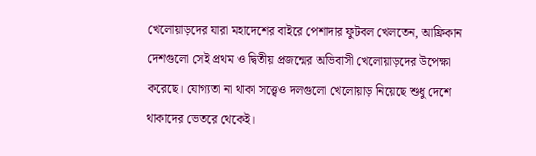খেলোয়াড়দের যারা মহাদেশের বাইরে পেশাদার ফুটবল খেলতেন, আফ্রিকান দেশগুলো সেই প্রথম ও দ্বিতীয় প্রজন্মের অভিবাসী খেলোয়াড়দের উপেক্ষা করেছে। যোগ্যতা না থাকা সত্ত্বেও দলগুলো খেলোয়াড় নিয়েছে শুধু দেশে থাকাদের ভেতরে থেকেই।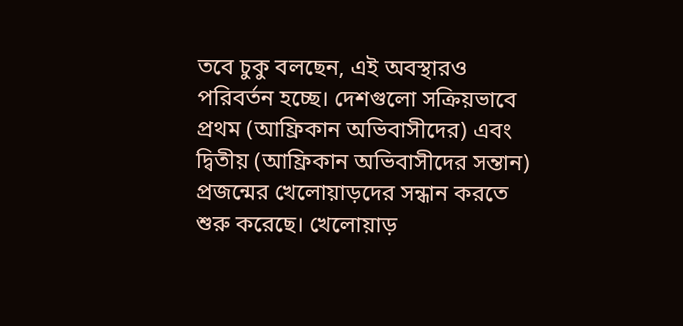তবে চুকু বলছেন, এই অবস্থারও পরিবর্তন হচ্ছে। দেশগুলো সক্রিয়ভাবে প্রথম (আফ্রিকান অভিবাসীদের) এবং দ্বিতীয় (আফ্রিকান অভিবাসীদের সন্তান) প্রজন্মের খেলোয়াড়দের সন্ধান করতে শুরু করেছে। খেলোয়াড়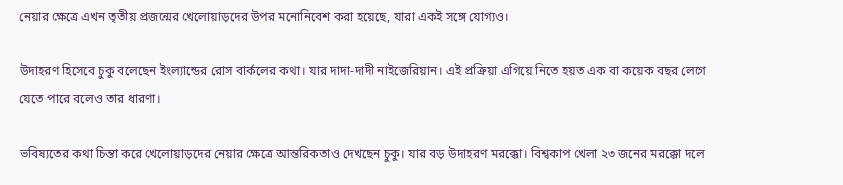নেয়ার ক্ষেত্রে এখন তৃতীয় প্রজন্মের খেলোয়াড়দের উপর মনোনিবেশ করা হয়েছে, যারা একই সঙ্গে যোগ্যও।

উদাহরণ হিসেবে চুকু বলেছেন ইংল্যান্ডের রোস বার্কলের কথা। যার দাদা-দাদী নাইজেরিয়ান। এই প্রক্রিয়া এগিয়ে নিতে হয়ত এক বা কয়েক বছর লেগে যেতে পারে বলেও তার ধারণা।

ভবিষ্যতের কথা চিন্তা করে খেলোয়াড়দের নেয়ার ক্ষেত্রে আন্তরিকতাও দেখছেন চুকু। যার বড় উদাহরণ মরক্কো। বিশ্বকাপ খেলা ২৩ জনের মরক্কো দলে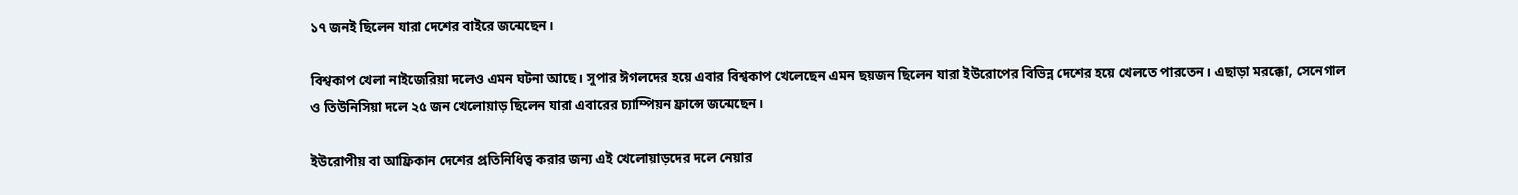১৭ জনই ছিলেন যারা দেশের বাইরে জন্মেছেন।

বিশ্বকাপ খেলা নাইজেরিয়া দলেও এমন ঘটনা আছে। সুপার ঈগলদের হয়ে এবার বিশ্বকাপ খেলেছেন এমন ছয়জন ছিলেন যারা ইউরোপের বিভিন্ন দেশের হয়ে খেলতে পারতেন। এছাড়া মরক্কো, সেনেগাল ও তিউনিসিয়া দলে ২৫ জন খেলোয়াড় ছিলেন যারা এবারের চ্যাম্পিয়ন ফ্রান্সে জন্মেছেন।

ইউরোপীয় বা আফ্রিকান দেশের প্রতিনিধিত্ব করার জন্য এই খেলোয়াড়দের দলে নেয়ার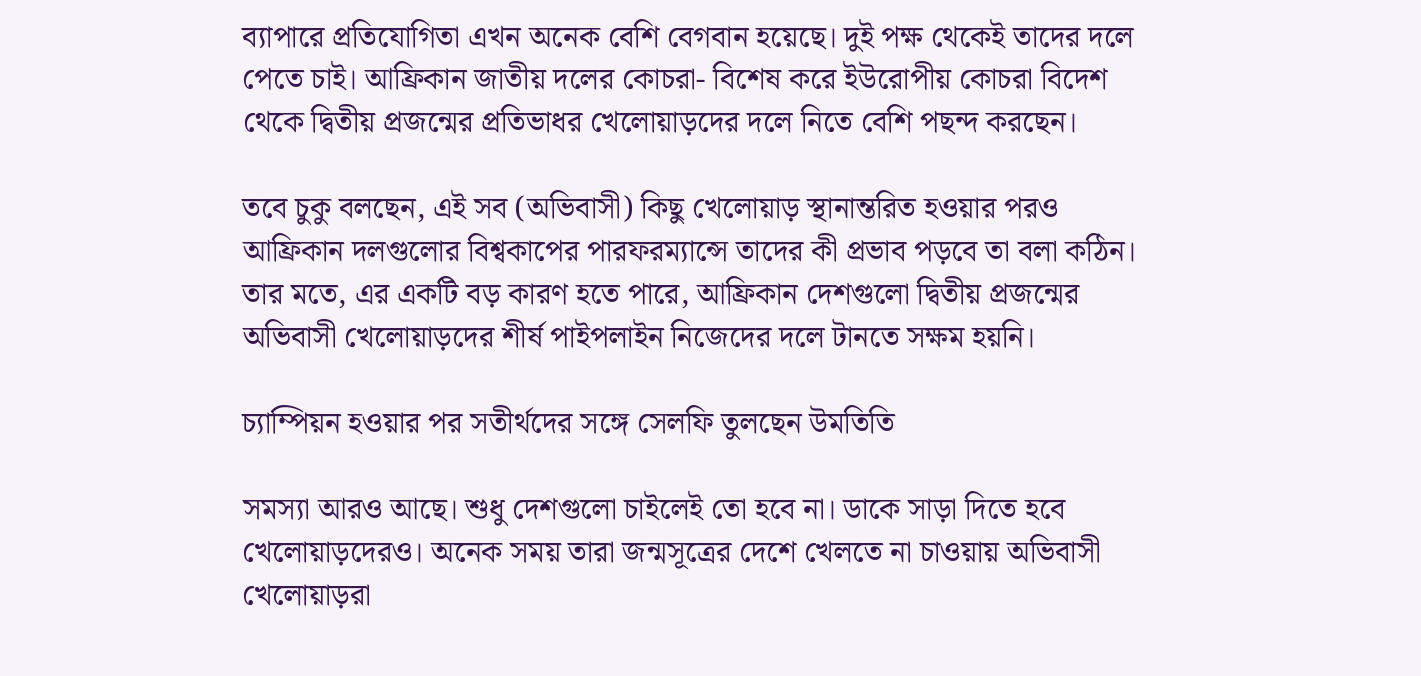ব্যাপারে প্রতিযোগিতা এখন অনেক বেশি বেগবান হয়েছে। দুই পক্ষ থেকেই তাদের দলে পেতে চাই। আফ্রিকান জাতীয় দলের কোচরা- বিশেষ করে ইউরোপীয় কোচরা বিদেশ থেকে দ্বিতীয় প্রজন্মের প্রতিভাধর খেলোয়াড়দের দলে নিতে বেশি পছন্দ করছেন।

তবে চুকু বলছেন, এই সব (অভিবাসী) কিছু খেলোয়াড় স্থানান্তরিত হওয়ার পরও আফ্রিকান দলগুলোর বিশ্বকাপের পারফরম্যান্সে তাদের কী প্রভাব পড়বে তা বলা কঠিন। তার মতে, এর একটি বড় কারণ হতে পারে, আফ্রিকান দেশগুলো দ্বিতীয় প্রজন্মের অভিবাসী খেলোয়াড়দের শীর্ষ পাইপলাইন নিজেদের দলে টানতে সক্ষম হয়নি।

চ্যাম্পিয়ন হওয়ার পর সতীর্থদের সঙ্গে সেলফি তুলছেন উমতিতি

সমস্যা আরও আছে। শুধু দেশগুলো চাইলেই তো হবে না। ডাকে সাড়া দিতে হবে খেলোয়াড়দেরও। অনেক সময় তারা জন্মসূত্রের দেশে খেলতে না চাওয়ায় অভিবাসী খেলোয়াড়রা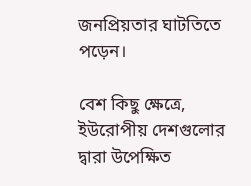জনপ্রিয়তার ঘাটতিতে পড়েন।

বেশ কিছু ক্ষেত্রে, ইউরোপীয় দেশগুলোর দ্বারা উপেক্ষিত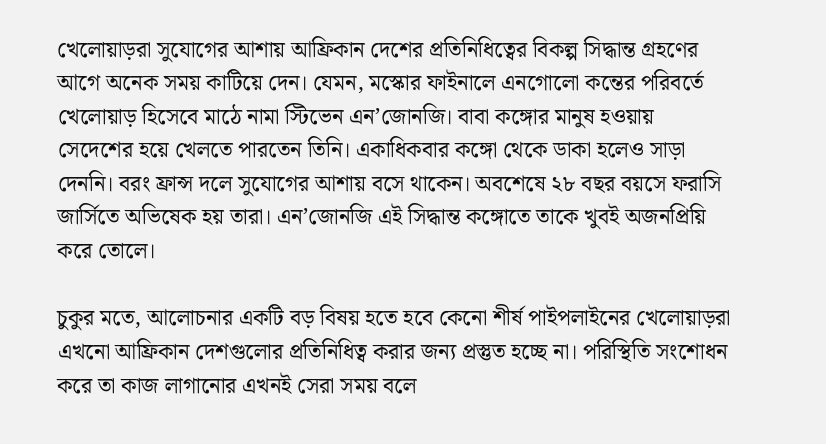খেলোয়াড়রা সুযোগের আশায় আফ্রিকান দেশের প্রতিনিধিত্বের বিকল্প সিদ্ধান্ত গ্রহণের আগে অনেক সময় কাটিয়ে দেন। যেমন, মস্কোর ফাইনালে এনগোলো কন্তের পরিবর্তে খেলোয়াড় হিসেবে মাঠে নামা স্টিভেন এন’জোনজি। বাবা কঙ্গোর মানুষ হওয়ায় সেদেশের হয়ে খেলতে পারতেন তিনি। একাধিকবার কঙ্গো থেকে ডাকা হলেও সাড়া দেননি। বরং ফ্রান্স দলে সুযোগের আশায় বসে থাকেন। অবশেষে ২৮ বছর বয়সে ফরাসি জার্সিতে অভিষেক হয় তারা। এন’জোনজি এই সিদ্ধান্ত কঙ্গোতে তাকে খুবই অজনপ্রিয়ি করে তোলে।

চুকুর মতে, আলোচনার একটি বড় বিষয় হতে হবে কেনো শীর্ষ পাইপলাইনের খেলোয়াড়রা এখনো আফ্রিকান দেশগুলোর প্রতিনিধিত্ব করার জন্য প্রস্তুত হচ্ছে না। পরিস্থিতি সংশোধন করে তা কাজ লাগানোর এখনই সেরা সময় বলে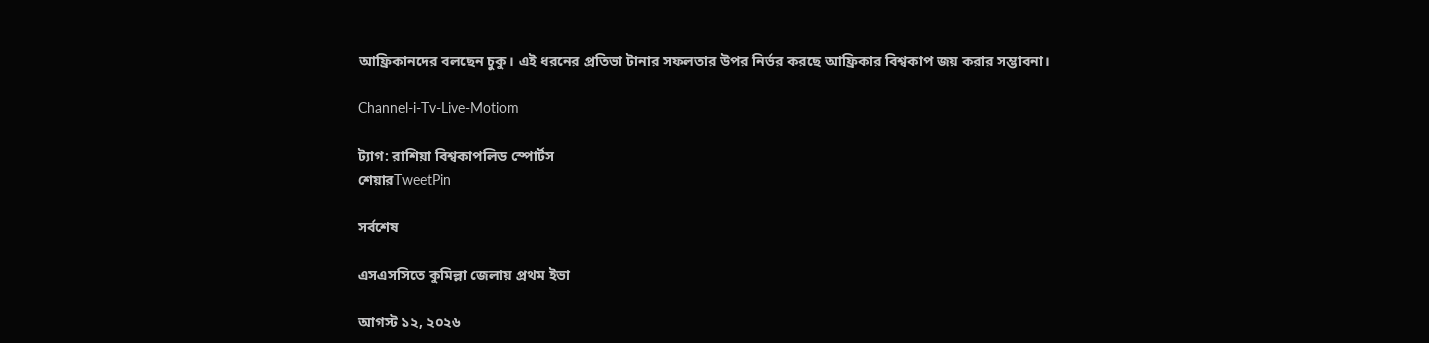আফ্রিকানদের বলছেন চুকু। এই ধরনের প্রতিভা টানার সফলতার উপর নির্ভর করছে আফ্রিকার বিশ্বকাপ জয় করার সম্ভাবনা।

Channel-i-Tv-Live-Motiom

ট্যাগ: রাশিয়া বিশ্বকাপলিড স্পোর্টস
শেয়ারTweetPin

সর্বশেষ

এসএসসিতে কুমিল্লা জেলায় প্রথম ইভা

আগস্ট ১২, ২০২৬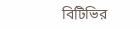বিটিভির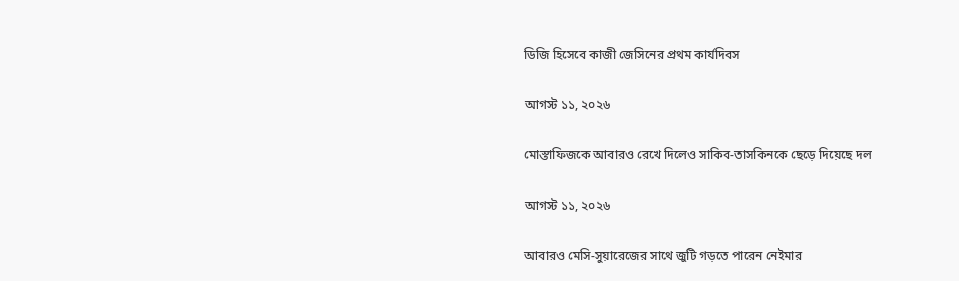ডিজি হিসেবে কাজী জেসিনের প্রথম কার্যদিবস

আগস্ট ১১, ২০২৬

মোস্তাফিজকে আবারও রেখে দিলেও সাকিব-তাসকিনকে ছেড়ে দিয়েছে দল

আগস্ট ১১, ২০২৬

আবারও মেসি-সুয়ারেজের সাথে জুটি গড়তে পারেন নেইমার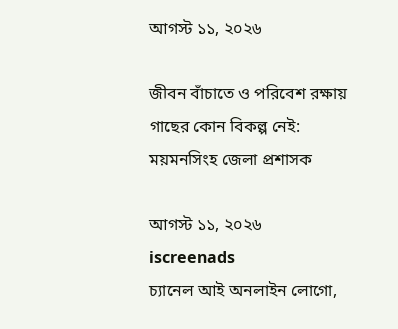আগস্ট ১১, ২০২৬

জীবন বাঁচাতে ও পরিবেশ রক্ষায় গাছের কোন বিকল্প নেই: ময়মনসিংহ জেলা প্রশাসক

আগস্ট ১১, ২০২৬
iscreenads
চ্যানেল আই অনলাইন লোগো,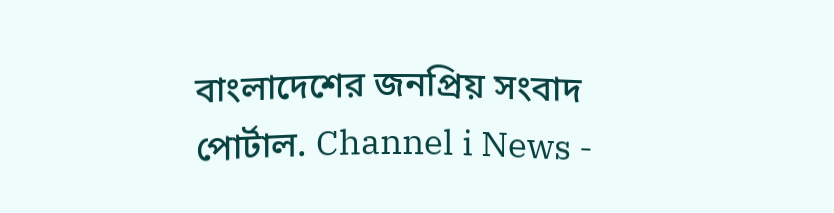বাংলাদেশের জনপ্রিয় সংবাদ পোর্টাল. Channel i News -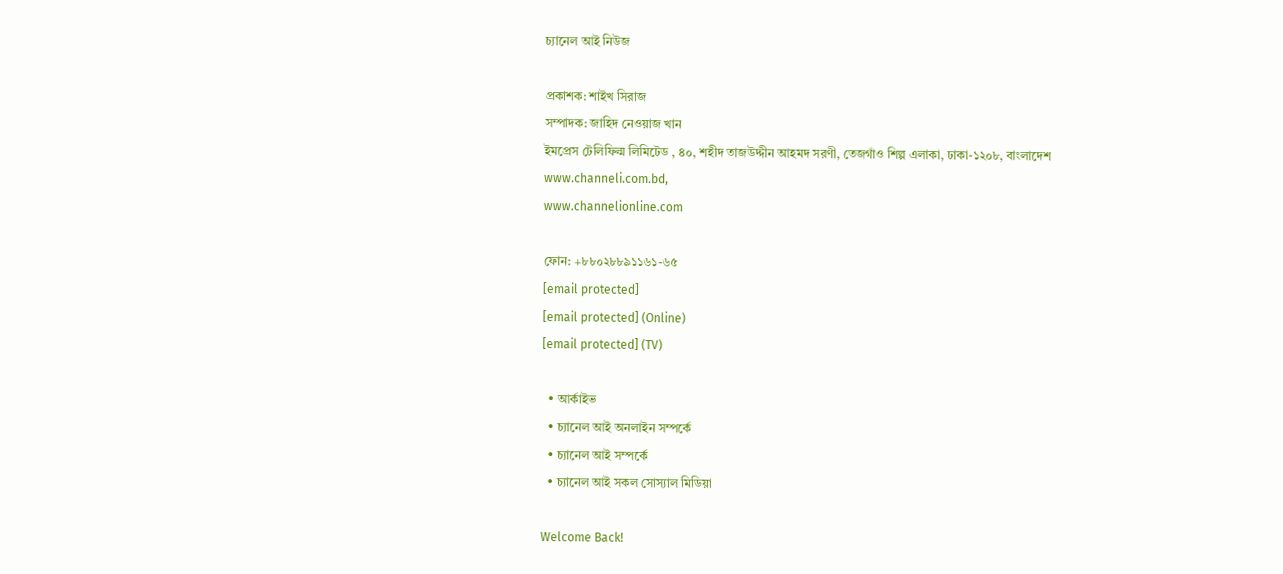চ্যানেল আই নিউজ

প্রকাশক: শাইখ সিরাজ
সম্পাদক: জাহিদ নেওয়াজ খান
ইমপ্রেস টেলিফিল্ম লিমিটেড , ৪০, শহীদ তাজউদ্দীন আহমদ সরণী, তেজগাঁও শিল্প এলাকা, ঢাকা-১২০৮, বাংলাদেশ
www.channeli.com.bd,
www.channelionline.com

ফোন: +৮৮০২৮৮৯১১৬১-৬৫
[email protected]
[email protected] (Online)
[email protected] (TV)

  • আর্কাইভ
  • চ্যানেল আই অনলাইন সম্পর্কে
  • চ্যানেল আই সম্পর্কে
  • চ্যানেল আই সকল সোস্যাল মিডিয়া

Welcome Back!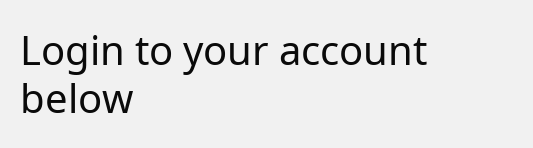Login to your account below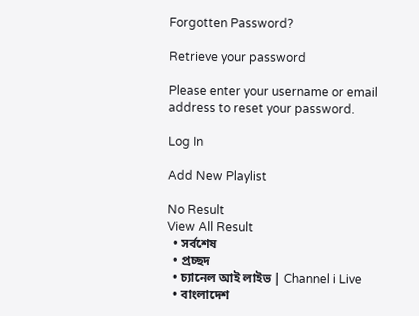Forgotten Password?

Retrieve your password

Please enter your username or email address to reset your password.

Log In

Add New Playlist

No Result
View All Result
  • সর্বশেষ
  • প্রচ্ছদ
  • চ্যানেল আই লাইভ | Channel i Live
  • বাংলাদেশ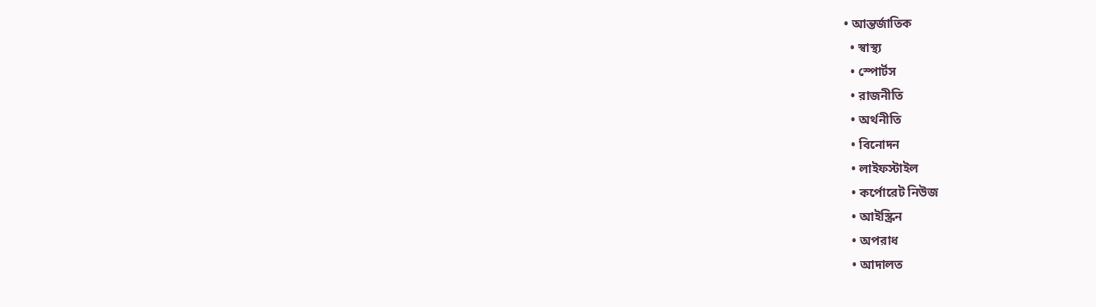• আন্তর্জাতিক
  • স্বাস্থ্য
  • স্পোর্টস
  • রাজনীতি
  • অর্থনীতি
  • বিনোদন
  • লাইফস্টাইল
  • কর্পোরেট নিউজ
  • আইস্ক্রিন
  • অপরাধ
  • আদালত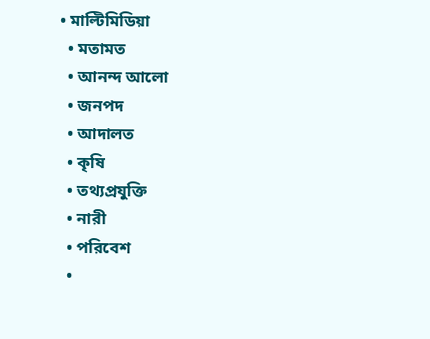• মাল্টিমিডিয়া
  • মতামত
  • আনন্দ আলো
  • জনপদ
  • আদালত
  • কৃষি
  • তথ্যপ্রযুক্তি
  • নারী
  • পরিবেশ
  •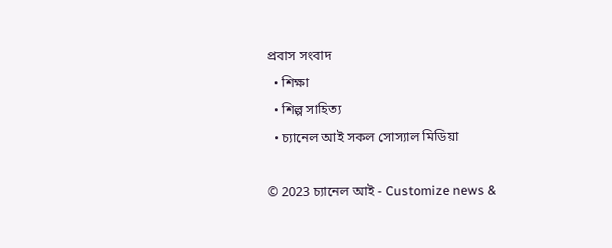প্রবাস সংবাদ
  • শিক্ষা
  • শিল্প সাহিত্য
  • চ্যানেল আই সকল সোস্যাল মিডিয়া

© 2023 চ্যানেল আই - Customize news &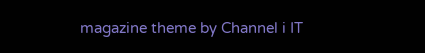magazine theme by Channel i IT